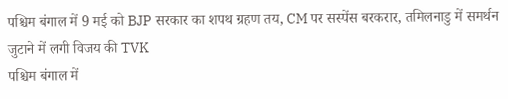पश्चिम बंगाल में 9 मई को BJP सरकार का शपथ ग्रहण तय, CM पर सस्पेंस बरकरार, तमिलनाडु में समर्थन जुटाने में लगी विजय की TVK
पश्चिम बंगाल में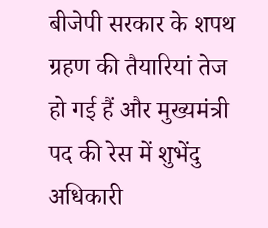बीजेपी सरकार के शपथ ग्रहण की तैयारियां तेज हो गई हैं और मुख्यमंत्री पद की रेस में शुभेंदु अधिकारी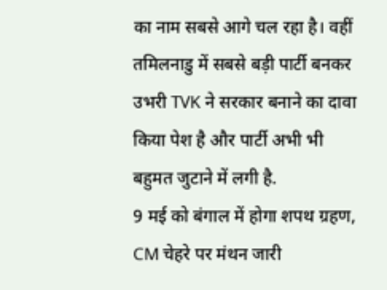का नाम सबसे आगे चल रहा है। वहीं तमिलनाडु में सबसे बड़ी पार्टी बनकर उभरी TVK ने सरकार बनाने का दावा किया पेश है और पार्टी अभी भी बहुमत जुटाने में लगी है.
9 मई को बंगाल में होगा शपथ ग्रहण, CM चेहरे पर मंथन जारी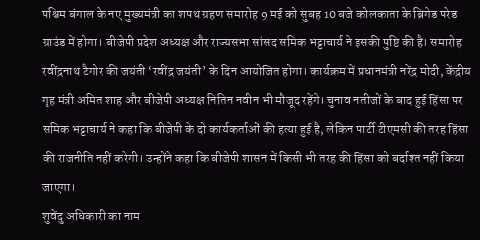पश्चिम बंगाल के नए मुख्यमंत्री का शपथ ग्रहण समारोह 9 मई को सुबह 10 बजे कोलकाता के ब्रिगेड परेड ग्राउंड में होगा। बीजेपी प्रदेश अध्यक्ष और राज्यसभा सांसद समिक भट्टाचार्य ने इसकी पुष्टि की है। समारोह रवींद्रनाथ टैगोर की जयंती ‘रवींद्र जयंती’ के दिन आयोजित होगा। कार्यक्रम में प्रधानमंत्री नरेंद्र मोदी, केंद्रीय गृह मंत्री अमित शाह और बीजेपी अध्यक्ष नितिन नवीन भी मौजूद रहेंगे। चुनाव नतीजों के बाद हुई हिंसा पर समिक भट्टाचार्य ने कहा कि बीजेपी के दो कार्यकर्ताओं की हत्या हुई है, लेकिन पार्टी टीएमसी की तरह हिंसा की राजनीति नहीं करेगी। उन्होंने कहा कि बीजेपी शासन में किसी भी तरह की हिंसा को बर्दाश्त नहीं किया जाएगा।
शुवेंदु अधिकारी का नाम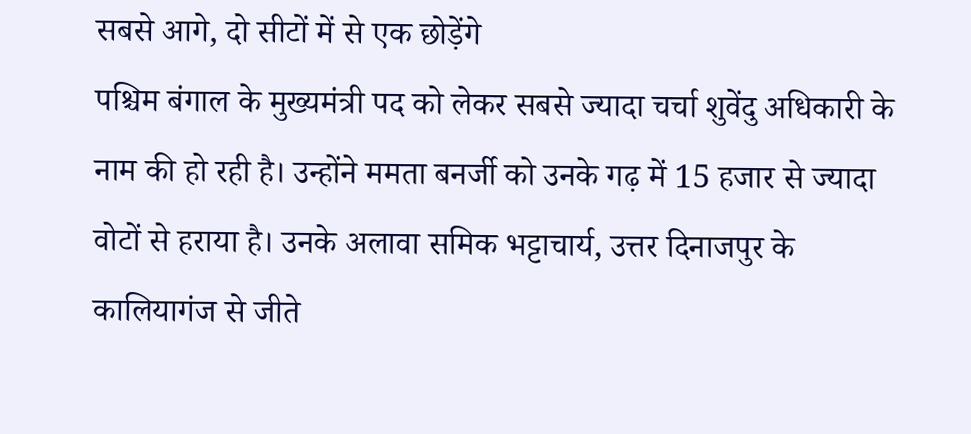सबसे आगे, दो सीटों में से एक छोड़ेंगे
पश्चिम बंगाल के मुख्यमंत्री पद को लेकर सबसे ज्यादा चर्चा शुवेंदु अधिकारी के नाम की हो रही है। उन्होंने ममता बनर्जी को उनके गढ़ में 15 हजार से ज्यादा वोटों से हराया है। उनके अलावा समिक भट्टाचार्य, उत्तर दिनाजपुर के कालियागंज से जीते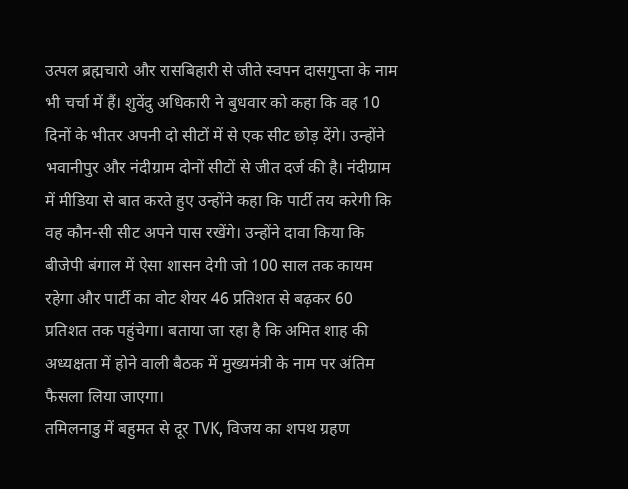उत्पल ब्रह्मचारो और रासबिहारी से जीते स्वपन दासगुप्ता के नाम भी चर्चा में हैं। शुवेंदु अधिकारी ने बुधवार को कहा कि वह 10 दिनों के भीतर अपनी दो सीटों में से एक सीट छोड़ देंगे। उन्होंने भवानीपुर और नंदीग्राम दोनों सीटों से जीत दर्ज की है। नंदीग्राम में मीडिया से बात करते हुए उन्होंने कहा कि पार्टी तय करेगी कि वह कौन-सी सीट अपने पास रखेंगे। उन्होंने दावा किया कि बीजेपी बंगाल में ऐसा शासन देगी जो 100 साल तक कायम रहेगा और पार्टी का वोट शेयर 46 प्रतिशत से बढ़कर 60 प्रतिशत तक पहुंचेगा। बताया जा रहा है कि अमित शाह की अध्यक्षता में होने वाली बैठक में मुख्यमंत्री के नाम पर अंतिम फैसला लिया जाएगा।
तमिलनाडु में बहुमत से दूर TVK, विजय का शपथ ग्रहण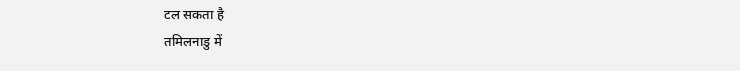टल सकता है
तमिलनाडु में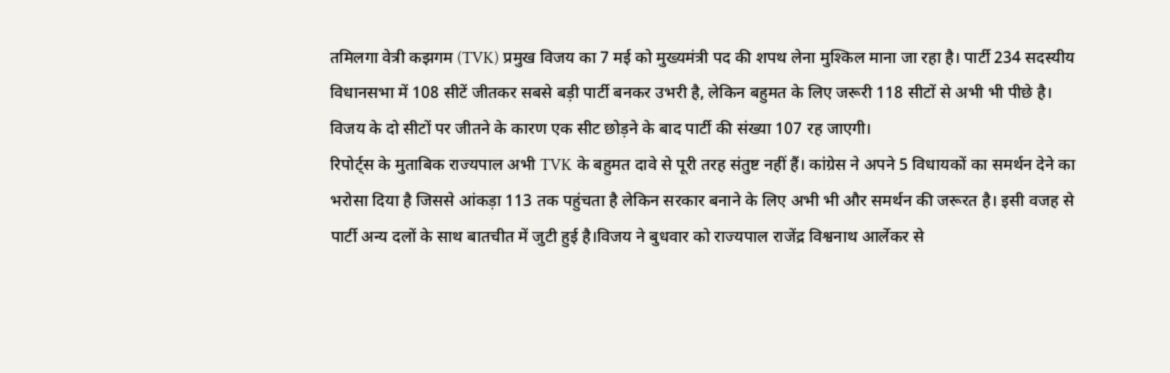तमिलगा वेत्री कझगम (TVK) प्रमुख विजय का 7 मई को मुख्यमंत्री पद की शपथ लेना मुश्किल माना जा रहा है। पार्टी 234 सदस्यीय विधानसभा में 108 सीटें जीतकर सबसे बड़ी पार्टी बनकर उभरी है, लेकिन बहुमत के लिए जरूरी 118 सीटों से अभी भी पीछे है। विजय के दो सीटों पर जीतने के कारण एक सीट छोड़ने के बाद पार्टी की संख्या 107 रह जाएगी।
रिपोर्ट्स के मुताबिक राज्यपाल अभी TVK के बहुमत दावे से पूरी तरह संतुष्ट नहीं हैं। कांग्रेस ने अपने 5 विधायकों का समर्थन देने का भरोसा दिया है जिससे आंकड़ा 113 तक पहुंचता है लेकिन सरकार बनाने के लिए अभी भी और समर्थन की जरूरत है। इसी वजह से पार्टी अन्य दलों के साथ बातचीत में जुटी हुई है।विजय ने बुधवार को राज्यपाल राजेंद्र विश्वनाथ आर्लेकर से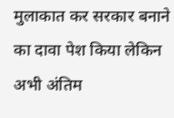मुलाकात कर सरकार बनाने का दावा पेश किया लेकिन अभी अंतिम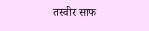तस्वीर साफ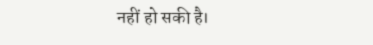नहीं हो सकी है।